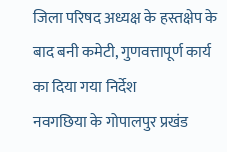जिला परिषद अध्यक्ष के हस्तक्षेप के बाद बनी कमेटी, गुणवत्तापूर्ण कार्य का दिया गया निर्देश
नवगछिया के गोपालपुर प्रखंड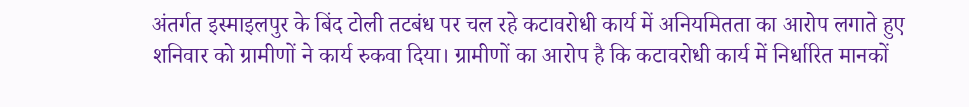अंतर्गत इस्माइलपुर के बिंद टोली तटबंध पर चल रहे कटावरोधी कार्य में अनियमितता का आरोप लगाते हुए शनिवार को ग्रामीणों ने कार्य रुकवा दिया। ग्रामीणों का आरोप है कि कटावरोधी कार्य में निर्धारित मानकों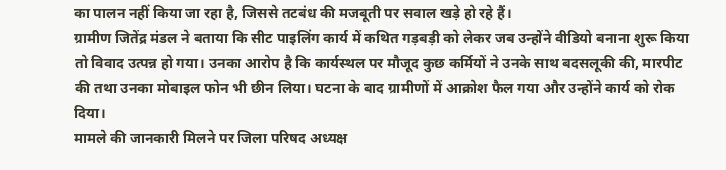का पालन नहीं किया जा रहा है, जिससे तटबंध की मजबूती पर सवाल खड़े हो रहे हैं।
ग्रामीण जितेंद्र मंडल ने बताया कि सीट पाइलिंग कार्य में कथित गड़बड़ी को लेकर जब उन्होंने वीडियो बनाना शुरू किया तो विवाद उत्पन्न हो गया। उनका आरोप है कि कार्यस्थल पर मौजूद कुछ कर्मियों ने उनके साथ बदसलूकी की, मारपीट की तथा उनका मोबाइल फोन भी छीन लिया। घटना के बाद ग्रामीणों में आक्रोश फैल गया और उन्होंने कार्य को रोक दिया।
मामले की जानकारी मिलने पर जिला परिषद अध्यक्ष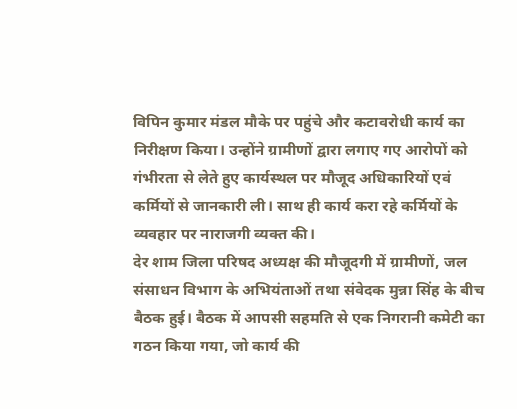विपिन कुमार मंडल मौके पर पहुंचे और कटावरोधी कार्य का निरीक्षण किया। उन्होंने ग्रामीणों द्वारा लगाए गए आरोपों को गंभीरता से लेते हुए कार्यस्थल पर मौजूद अधिकारियों एवं कर्मियों से जानकारी ली। साथ ही कार्य करा रहे कर्मियों के व्यवहार पर नाराजगी व्यक्त की।
देर शाम जिला परिषद अध्यक्ष की मौजूदगी में ग्रामीणों, जल संसाधन विभाग के अभियंताओं तथा संवेदक मुन्ना सिंह के बीच बैठक हुई। बैठक में आपसी सहमति से एक निगरानी कमेटी का गठन किया गया, जो कार्य की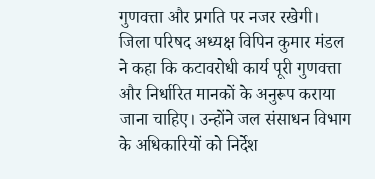गुणवत्ता और प्रगति पर नजर रखेगी।
जिला परिषद अध्यक्ष विपिन कुमार मंडल ने कहा कि कटावरोधी कार्य पूरी गुणवत्ता और निर्धारित मानकों के अनुरूप कराया जाना चाहिए। उन्होंने जल संसाधन विभाग के अधिकारियों को निर्देश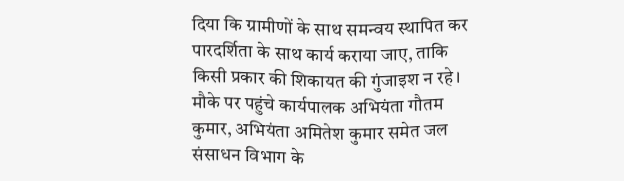दिया कि ग्रामीणों के साथ समन्वय स्थापित कर पारदर्शिता के साथ कार्य कराया जाए, ताकि किसी प्रकार की शिकायत की गुंजाइश न रहे।
मौके पर पहुंचे कार्यपालक अभियंता गौतम कुमार, अभियंता अमितेश कुमार समेत जल संसाधन विभाग के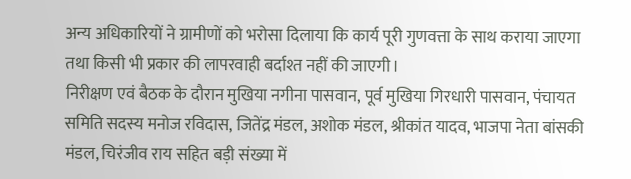अन्य अधिकारियों ने ग्रामीणों को भरोसा दिलाया कि कार्य पूरी गुणवत्ता के साथ कराया जाएगा तथा किसी भी प्रकार की लापरवाही बर्दाश्त नहीं की जाएगी।
निरीक्षण एवं बैठक के दौरान मुखिया नगीना पासवान, पूर्व मुखिया गिरधारी पासवान, पंचायत समिति सदस्य मनोज रविदास, जितेंद्र मंडल, अशोक मंडल, श्रीकांत यादव, भाजपा नेता बांसकी मंडल, चिरंजीव राय सहित बड़ी संख्या में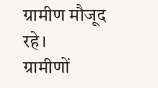ग्रामीण मौजूद रहे।
ग्रामीणों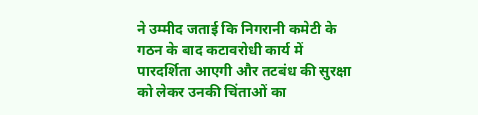ने उम्मीद जताई कि निगरानी कमेटी के गठन के बाद कटावरोधी कार्य में पारदर्शिता आएगी और तटबंध की सुरक्षा को लेकर उनकी चिंताओं का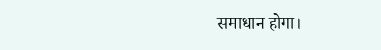समाधान होगा।